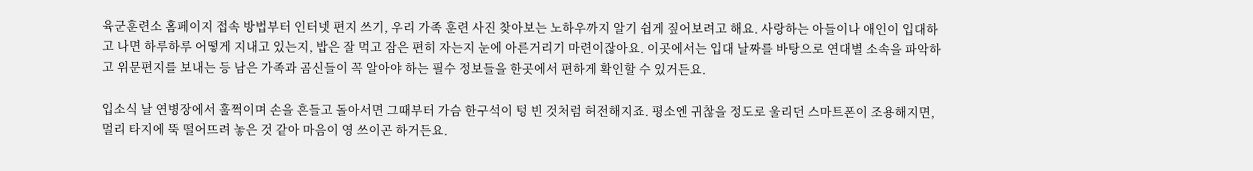육군훈련소 홈페이지 접속 방법부터 인터넷 편지 쓰기, 우리 가족 훈련 사진 찾아보는 노하우까지 알기 쉽게 짚어보려고 해요. 사랑하는 아들이나 애인이 입대하고 나면 하루하루 어떻게 지내고 있는지, 밥은 잘 먹고 잠은 편히 자는지 눈에 아른거리기 마련이잖아요. 이곳에서는 입대 날짜를 바탕으로 연대별 소속을 파악하고 위문편지를 보내는 등 남은 가족과 곰신들이 꼭 알아야 하는 필수 정보들을 한곳에서 편하게 확인할 수 있거든요.

입소식 날 연병장에서 훌쩍이며 손을 흔들고 돌아서면 그때부터 가슴 한구석이 텅 빈 것처럼 허전해지죠. 평소엔 귀찮을 정도로 울리던 스마트폰이 조용해지면, 멀리 타지에 뚝 떨어뜨려 놓은 것 같아 마음이 영 쓰이곤 하거든요.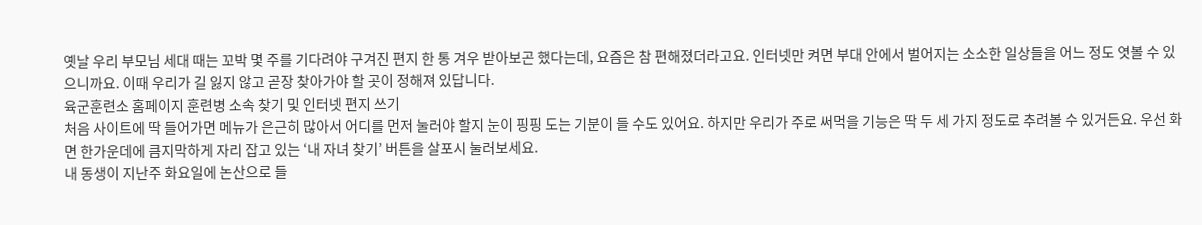옛날 우리 부모님 세대 때는 꼬박 몇 주를 기다려야 구겨진 편지 한 통 겨우 받아보곤 했다는데, 요즘은 참 편해졌더라고요. 인터넷만 켜면 부대 안에서 벌어지는 소소한 일상들을 어느 정도 엿볼 수 있으니까요. 이때 우리가 길 잃지 않고 곧장 찾아가야 할 곳이 정해져 있답니다.
육군훈련소 홈페이지 훈련병 소속 찾기 및 인터넷 편지 쓰기
처음 사이트에 딱 들어가면 메뉴가 은근히 많아서 어디를 먼저 눌러야 할지 눈이 핑핑 도는 기분이 들 수도 있어요. 하지만 우리가 주로 써먹을 기능은 딱 두 세 가지 정도로 추려볼 수 있거든요. 우선 화면 한가운데에 큼지막하게 자리 잡고 있는 ‘내 자녀 찾기’ 버튼을 살포시 눌러보세요.
내 동생이 지난주 화요일에 논산으로 들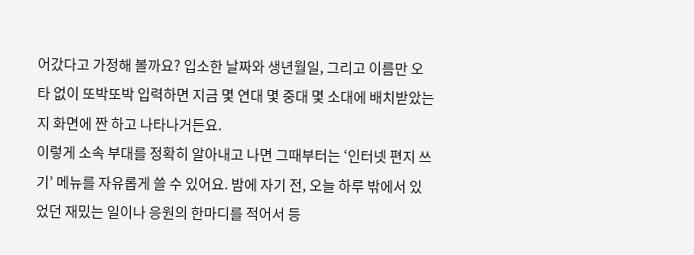어갔다고 가정해 볼까요? 입소한 날짜와 생년월일, 그리고 이름만 오타 없이 또박또박 입력하면 지금 몇 연대 몇 중대 몇 소대에 배치받았는지 화면에 짠 하고 나타나거든요.
이렇게 소속 부대를 정확히 알아내고 나면 그때부터는 ‘인터넷 편지 쓰기’ 메뉴를 자유롭게 쓸 수 있어요. 밤에 자기 전, 오늘 하루 밖에서 있었던 재밌는 일이나 응원의 한마디를 적어서 등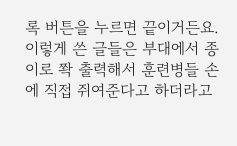록 버튼을 누르면 끝이거든요. 이렇게 쓴 글들은 부대에서 종이로 쫙 출력해서 훈련병들 손에 직접 쥐여준다고 하더라고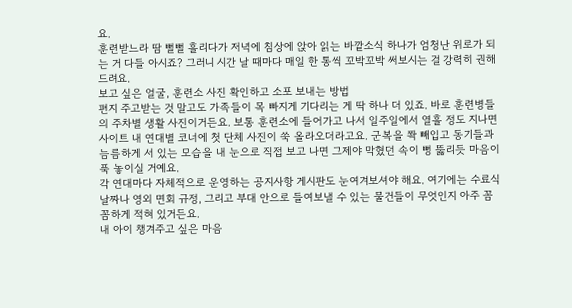요.
훈련받느라 땀 뻘뻘 흘리다가 저녁에 침상에 앉아 읽는 바깥소식 하나가 엄청난 위로가 되는 거 다들 아시죠? 그러니 시간 날 때마다 매일 한 통씩 꼬박꼬박 써보시는 걸 강력히 권해드려요.
보고 싶은 얼굴, 훈련소 사진 확인하고 소포 보내는 방법
편지 주고받는 것 말고도 가족들이 목 빠지게 기다리는 게 딱 하나 더 있죠. 바로 훈련병들의 주차별 생활 사진이거든요. 보통 훈련소에 들어가고 나서 일주일에서 열흘 정도 지나면 사이트 내 연대별 코너에 첫 단체 사진이 쑥 올라오더라고요. 군복을 쫙 빼입고 동기들과 늠름하게 서 있는 모습을 내 눈으로 직접 보고 나면 그제야 막혔던 속이 뻥 뚫리듯 마음이 푹 놓이실 거예요.
각 연대마다 자체적으로 운영하는 공지사항 게시판도 눈여겨보셔야 해요. 여기에는 수료식 날짜나 영외 면회 규정, 그리고 부대 안으로 들여보낼 수 있는 물건들이 무엇인지 아주 꼼꼼하게 적혀 있거든요.
내 아이 챙겨주고 싶은 마음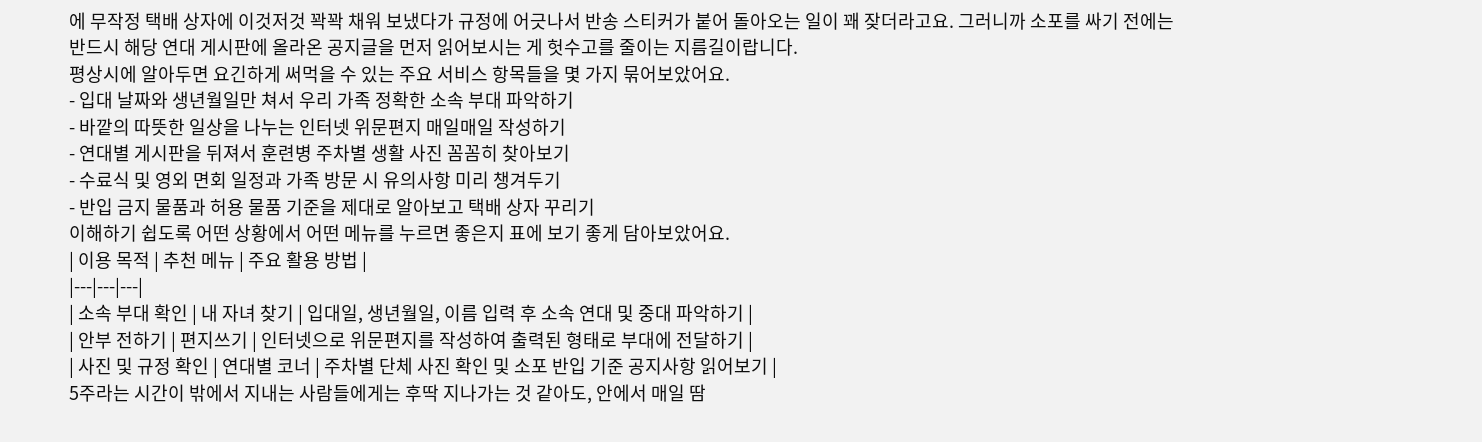에 무작정 택배 상자에 이것저것 꽉꽉 채워 보냈다가 규정에 어긋나서 반송 스티커가 붙어 돌아오는 일이 꽤 잦더라고요. 그러니까 소포를 싸기 전에는 반드시 해당 연대 게시판에 올라온 공지글을 먼저 읽어보시는 게 헛수고를 줄이는 지름길이랍니다.
평상시에 알아두면 요긴하게 써먹을 수 있는 주요 서비스 항목들을 몇 가지 묶어보았어요.
- 입대 날짜와 생년월일만 쳐서 우리 가족 정확한 소속 부대 파악하기
- 바깥의 따뜻한 일상을 나누는 인터넷 위문편지 매일매일 작성하기
- 연대별 게시판을 뒤져서 훈련병 주차별 생활 사진 꼼꼼히 찾아보기
- 수료식 및 영외 면회 일정과 가족 방문 시 유의사항 미리 챙겨두기
- 반입 금지 물품과 허용 물품 기준을 제대로 알아보고 택배 상자 꾸리기
이해하기 쉽도록 어떤 상황에서 어떤 메뉴를 누르면 좋은지 표에 보기 좋게 담아보았어요.
| 이용 목적 | 추천 메뉴 | 주요 활용 방법 |
|---|---|---|
| 소속 부대 확인 | 내 자녀 찾기 | 입대일, 생년월일, 이름 입력 후 소속 연대 및 중대 파악하기 |
| 안부 전하기 | 편지쓰기 | 인터넷으로 위문편지를 작성하여 출력된 형태로 부대에 전달하기 |
| 사진 및 규정 확인 | 연대별 코너 | 주차별 단체 사진 확인 및 소포 반입 기준 공지사항 읽어보기 |
5주라는 시간이 밖에서 지내는 사람들에게는 후딱 지나가는 것 같아도, 안에서 매일 땀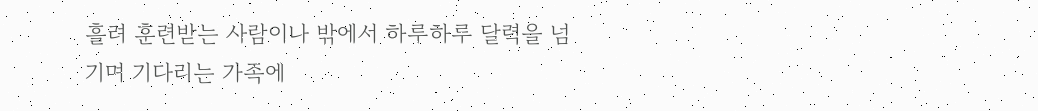흘려 훈련받는 사람이나 밖에서 하루하루 달력을 넘기며 기다리는 가족에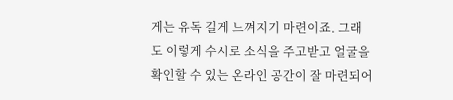게는 유독 길게 느껴지기 마련이죠. 그래도 이렇게 수시로 소식을 주고받고 얼굴을 확인할 수 있는 온라인 공간이 잘 마련되어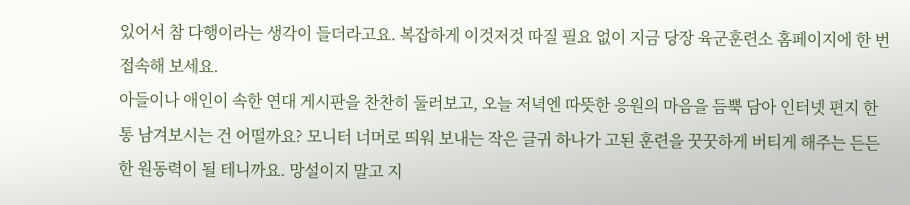있어서 참 다행이라는 생각이 들더라고요. 복잡하게 이것저것 따질 필요 없이 지금 당장 육군훈련소 홈페이지에 한 번 접속해 보세요.
아들이나 애인이 속한 연대 게시판을 찬찬히 둘러보고, 오늘 저녁엔 따뜻한 응원의 마음을 듬뿍 담아 인터넷 편지 한 통 남겨보시는 건 어떨까요? 모니터 너머로 띄워 보내는 작은 글귀 하나가 고된 훈련을 꿋꿋하게 버티게 해주는 든든한 원동력이 될 테니까요. 망설이지 말고 지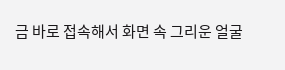금 바로 접속해서 화면 속 그리운 얼굴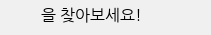을 찾아보세요!